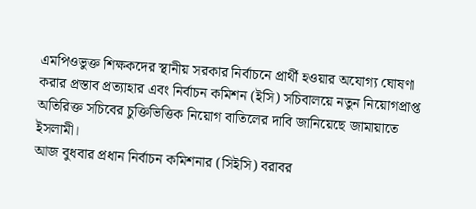এমপিওভুক্ত শিক্ষকদের স্থানীয় সরকার নির্বাচনে প্রার্থী হওয়ার অযোগ্য ঘোষণা করার প্রস্তাব প্রত্যাহার এবং নির্বাচন কমিশন (ইসি) সচিবালয়ে নতুন নিয়োগপ্রাপ্ত অতিরিক্ত সচিবের চুক্তিভিত্তিক নিয়োগ বাতিলের দাবি জানিয়েছে জামায়াতে ইসলামী।
আজ বুধবার প্রধান নির্বাচন কমিশনার (সিইসি) বরাবর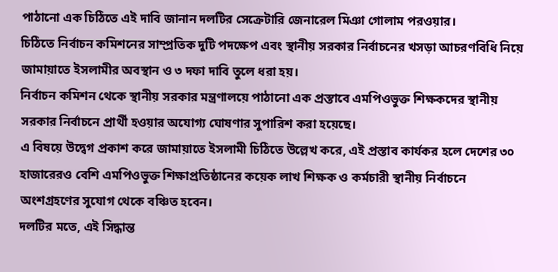পাঠানো এক চিঠিতে এই দাবি জানান দলটির সেক্রেটারি জেনারেল মিঞা গোলাম পরওয়ার।
চিঠিতে নির্বাচন কমিশনের সাম্প্রতিক দুটি পদক্ষেপ এবং স্থানীয় সরকার নির্বাচনের খসড়া আচরণবিধি নিয়ে জামায়াতে ইসলামীর অবস্থান ও ৩ দফা দাবি তুলে ধরা হয়।
নির্বাচন কমিশন থেকে স্থানীয় সরকার মন্ত্রণালয়ে পাঠানো এক প্রস্তাবে এমপিওভুক্ত শিক্ষকদের স্থানীয় সরকার নির্বাচনে প্রার্থী হওয়ার অযোগ্য ঘোষণার সুপারিশ করা হয়েছে।
এ বিষয়ে উদ্বেগ প্রকাশ করে জামায়াতে ইসলামী চিঠিতে উল্লেখ করে, এই প্রস্তাব কার্যকর হলে দেশের ৩০ হাজারেরও বেশি এমপিওভুক্ত শিক্ষাপ্রতিষ্ঠানের কয়েক লাখ শিক্ষক ও কর্মচারী স্থানীয় নির্বাচনে অংশগ্রহণের সুযোগ থেকে বঞ্চিত হবেন।
দলটির মতে, এই সিদ্ধান্ত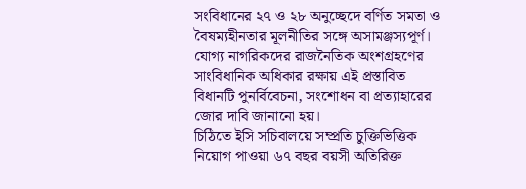সংবিধানের ২৭ ও ২৮ অনুচ্ছেদে বর্ণিত সমতা ও বৈষম্যহীনতার মূলনীতির সঙ্গে অসামঞ্জস্যপূর্ণ। যোগ্য নাগরিকদের রাজনৈতিক অংশগ্রহণের সাংবিধানিক অধিকার রক্ষায় এই প্রস্তাবিত বিধানটি পুনর্বিবেচনা, সংশোধন বা প্রত্যাহারের জোর দাবি জানানো হয়।
চিঠিতে ইসি সচিবালয়ে সম্প্রতি চুক্তিভিত্তিক নিয়োগ পাওয়া ৬৭ বছর বয়সী অতিরিক্ত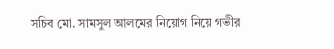সচিব মো. সামসুল আলমের নিয়োগ নিয়ে গভীর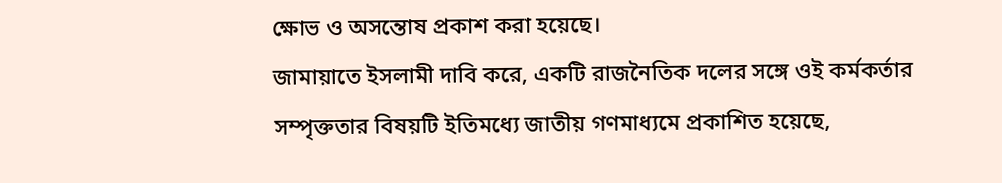ক্ষোভ ও অসন্তোষ প্রকাশ করা হয়েছে।
জামায়াতে ইসলামী দাবি করে, একটি রাজনৈতিক দলের সঙ্গে ওই কর্মকর্তার সম্পৃক্ততার বিষয়টি ইতিমধ্যে জাতীয় গণমাধ্যমে প্রকাশিত হয়েছে,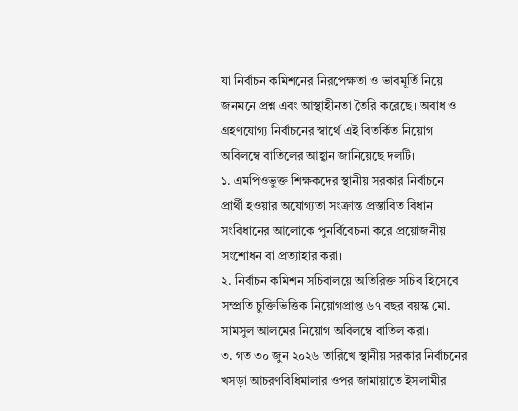যা নির্বাচন কমিশনের নিরপেক্ষতা ও ভাবমূর্তি নিয়ে জনমনে প্রশ্ন এবং আস্থাহীনতা তৈরি করেছে। অবাধ ও গ্রহণযোগ্য নির্বাচনের স্বার্থে এই বিতর্কিত নিয়োগ অবিলম্বে বাতিলের আহ্বান জানিয়েছে দলটি।
১. এমপিওভুক্ত শিক্ষকদের স্থানীয় সরকার নির্বাচনে প্রার্থী হওয়ার অযোগ্যতা সংক্রান্ত প্রস্তাবিত বিধান সংবিধানের আলোকে পুনর্বিবেচনা করে প্রয়োজনীয় সংশোধন বা প্রত্যাহার করা।
২. নির্বাচন কমিশন সচিবালয়ে অতিরিক্ত সচিব হিসেবে সম্প্রতি চুক্তিভিত্তিক নিয়োগপ্রাপ্ত ৬৭ বছর বয়স্ক মো. সামসুল আলমের নিয়োগ অবিলম্বে বাতিল করা।
৩. গত ৩০ জুন ২০২৬ তারিখে স্থানীয় সরকার নির্বাচনের খসড়া আচরণবিধিমালার ওপর জামায়াতে ইসলামীর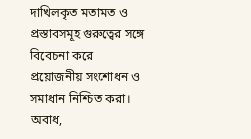দাখিলকৃত মতামত ও প্রস্তাবসমূহ গুরুত্বের সঙ্গে বিবেচনা করে প্রয়োজনীয় সংশোধন ও সমাধান নিশ্চিত করা।
অবাধ,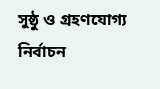সুষ্ঠু ও গ্রহণযোগ্য নির্বাচন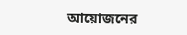আয়োজনের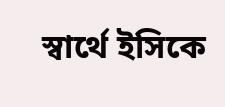স্বার্থে ইসিকে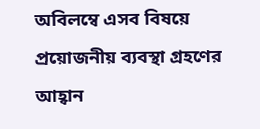অবিলম্বে এসব বিষয়ে প্রয়োজনীয় ব্যবস্থা গ্রহণের আহ্বান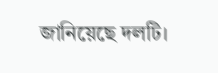জানিয়েছে দলটি।